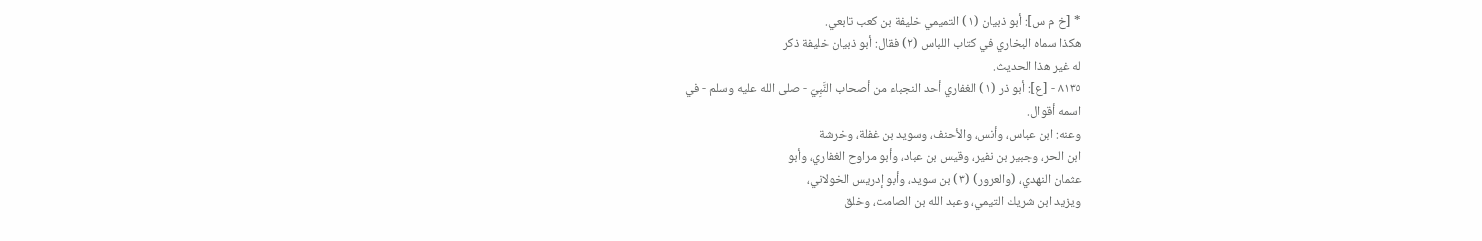* [خ م س]: أبو ذبيان (١) التميمي خليفة بن كعب تابعي.
هكذا سماه البخاري في كتاب اللباس (٢) فقال: أبو ذبيان خليفة ذكر
له غير هذا الحديث.
٨١٣٥ - [ع]: أبو ذر (١) الغفاري أحد النجباء من أصحاب النَّبِيّ - صلى الله عليه وسلم - في
اسمه أقوال.
وعنه: ابن عباس، وأنس، والأحنف، وسويد بن غفلة، وخرشة
ابن الحر، وجبير بن نفير، وقيس بن عباد، وأبو مراوح الغفاري، وأبو
عثمان النهدي، (والعرور) (٣) بن سويد، وأبو إدريس الخولاني،
ويزيد ابن شريك التيمي، وعبد الله بن الصامت، وخلق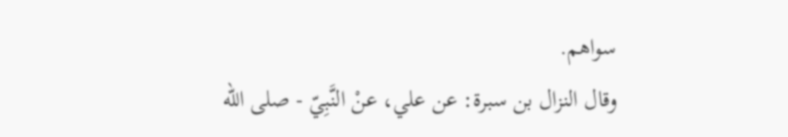سواهم.
وقال النزال بن سبرة: عن علي، عنْ النَّبِيّ - صلى الله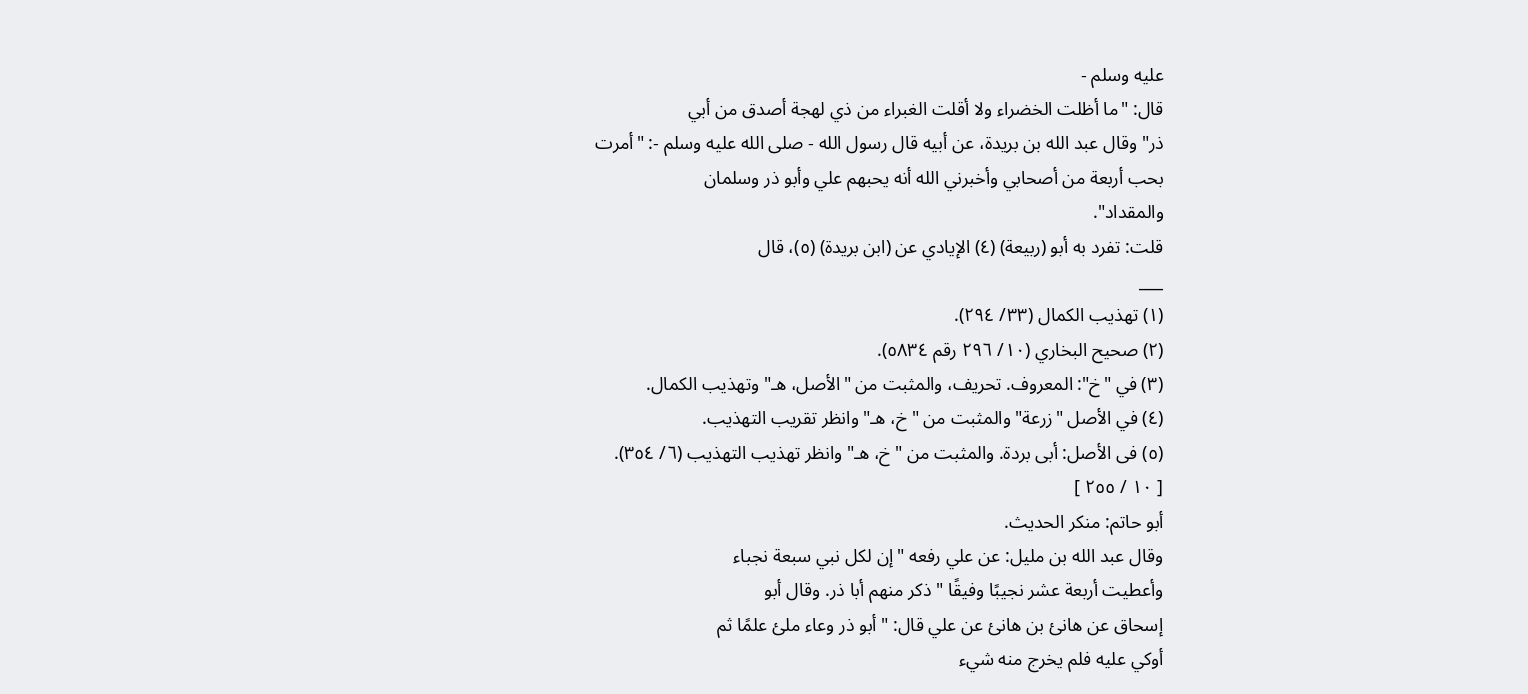عليه وسلم -
قال: "ما أظلت الخضراء ولا أقلت الغبراء من ذي لهجة أصدق من أبي
ذر" وقال عبد الله بن بريدة، عن أبيه قال رسول الله - صلى الله عليه وسلم -: "أمرت
بحب أربعة من أصحابي وأخبرني الله أنه يحبهم علي وأبو ذر وسلمان
والمقداد".
قلت: تفرد به أبو (ربيعة) (٤) الإيادي عن (ابن بريدة) (٥)، قال
___
(١) تهذيب الكمال (٣٣/ ٢٩٤).
(٢) صحيح البخاري (١٠/ ٢٩٦ رقم ٥٨٣٤).
(٣) في "خ": المعروف. تحريف، والمثبت من "الأصل، هـ" وتهذيب الكمال.
(٤) في الأصل "زرعة" والمثبت من "خ، هـ" وانظر تقريب التهذيب.
(٥) فى الأصل: أبى بردة. والمثبت من "خ، هـ" وانظر تهذيب التهذيب (٦/ ٣٥٤).
[ ١٠ / ٢٥٥ ]
أبو حاتم: منكر الحديث.
وقال عبد الله بن مليل: عن علي رفعه "إن لكل نبي سبعة نجباء
وأعطيت أربعة عشر نجيبًا وفيقًا " ذكر منهم أبا ذر. وقال أبو
إسحاق عن هانئ بن هانئ عن علي قال: " أبو ذر وعاء ملئ علمًا ثم
أوكي عليه فلم يخرج منه شيء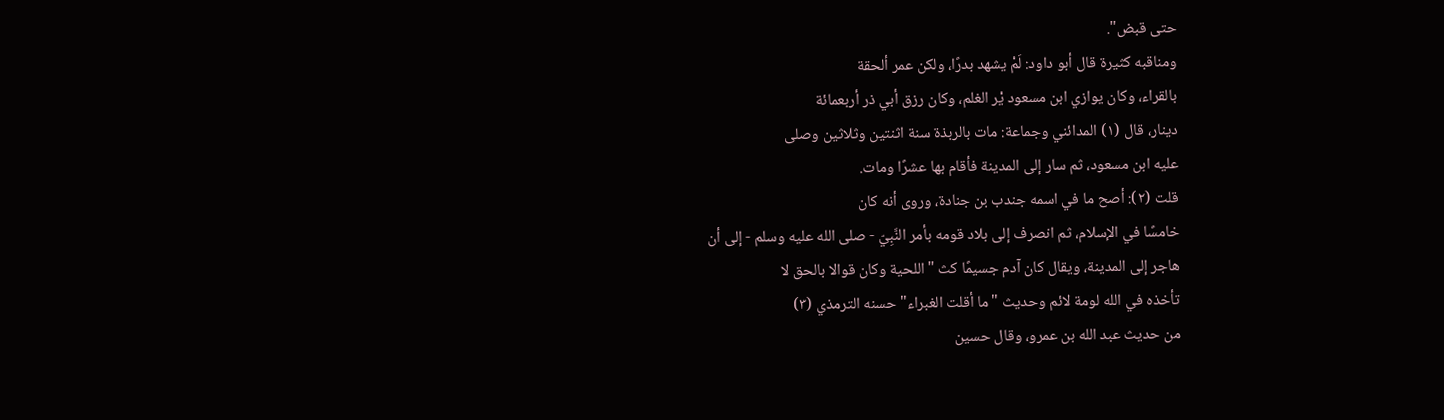حتى قبض".
ومناقبه كثيرة قال أبو داود: لَمْ يشهد بدرًا، ولكن عمر ألحقة
بالقراء، وكان يوازي ابن مسعود يْر الغلم، وكان رزق أبي ذر أربعمائة
دينار، قال (١) المدائني وجماعة: مات بالربذة سنة اثنتين وثلاثين وصلى
عليه ابن مسعود، ثم سار إلى المدينة فأقام بها عشرًا ومات.
قلت (٢): أصح ما في اسمه جندب بن جنادة، وروى أنه كان
خامسًا في الإسلام، ثم انصرف إلى بلاد قومه بأمر النَّبِيّ - صلى الله عليه وسلم - إلى أن
هاجر إلى المدينة، ويقال كان آدم جسيمًا كث "اللحية وكان قوالا بالحق لا
تأخذه في الله لومة لائم وحديث "ما أقلت الغبراء" حسنه الترمذي (٣)
من حديث عبد الله بن عمرو، وقال حسين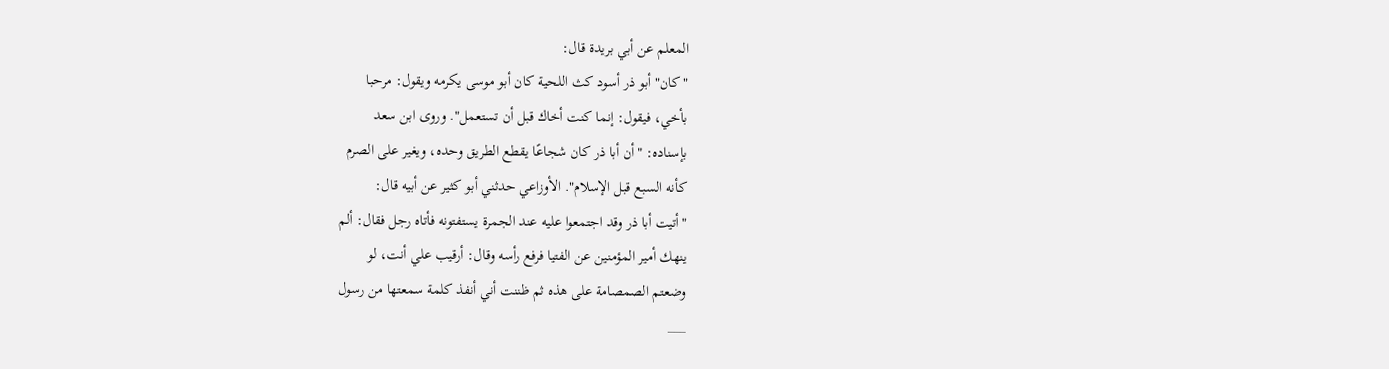المعلم عن أبي بريدة قال:
"كان" أبو ذر أسود كث اللحية كان أبو موسى يكرمه ويقول: مرحبا
بأخي، فيقول: إنما كنت أخاك قبل أن تستعمل". وروى ابن سعد
بإسناده: "أن أبا ذر كان شجاعًا يقطع الطريق وحده، ويغير على الصرم
كأنه السبع قبل الإسلام". الأوزاعي حدثني أبو كثير عن أبيه قال:
"أتيت أبا ذر وقد اجتمعوا عليه عند الجمرة يستفتونه فأتاه رجل فقال: ألم
ينهك أمير المؤمنين عن الفتيا فرفع رأسه وقال: أرقيب علي أنت، لو
وضعتم الصمصامة على هذه ثم ظننت أني أنفذ كلمة سمعتها من رسول
___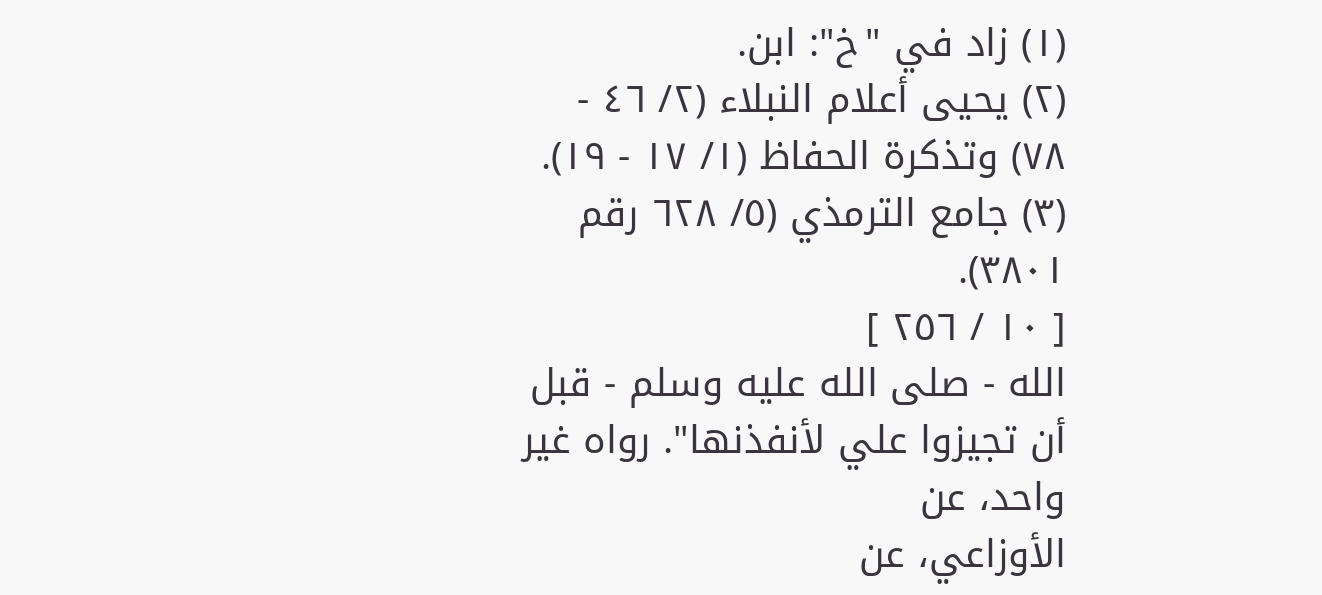(١) زاد في "خ": ابن.
(٢) يحيى أعلام النبلاء (٢/ ٤٦ - ٧٨) وتذكرة الحفاظ (١/ ١٧ - ١٩).
(٣) جامع الترمذي (٥/ ٦٢٨ رقم ٣٨٠١).
[ ١٠ / ٢٥٦ ]
الله - صلى الله عليه وسلم - قبل أن تجيزوا علي لأنفذنها". رواه غير واحد، عن
الأوزاعي، عن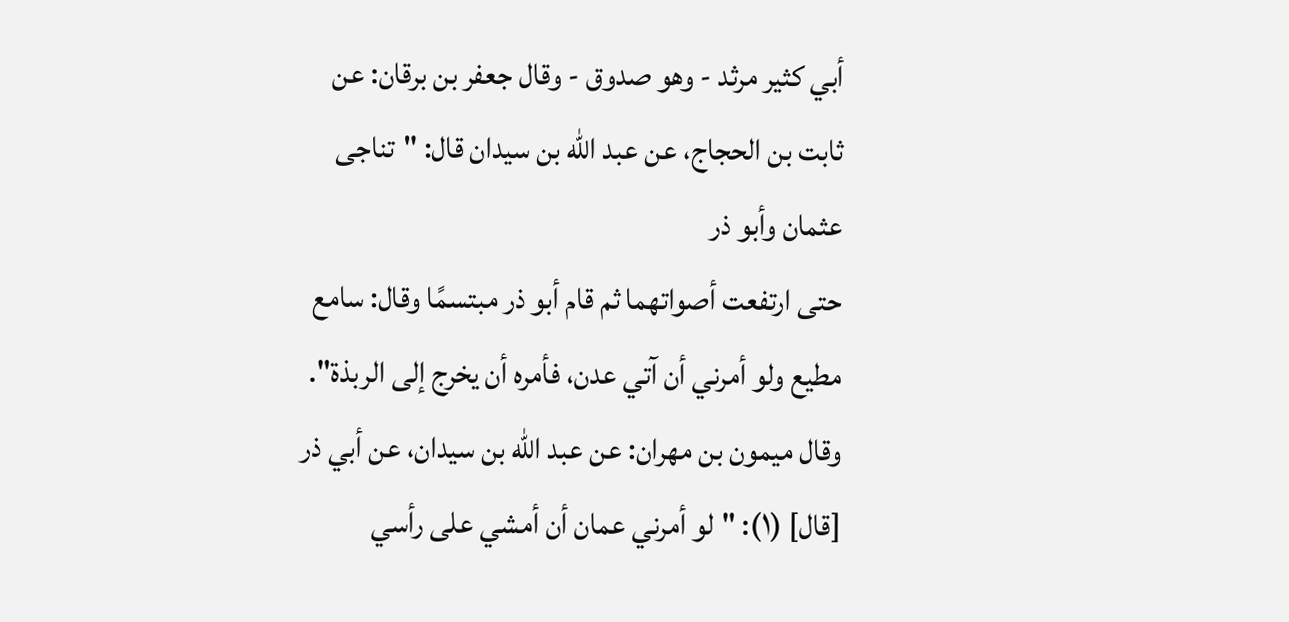أبي كثير مرثد - وهو صدوق - وقال جعفر بن برقان: عن
ثابت بن الحجاج، عن عبد الله بن سيدان قال: "تناجى عثمان وأبو ذر
حتى ارتفعت أصواتهما ثم قام أبو ذر مبتسمًا وقال: سامع
مطيع ولو أمرني أن آتي عدن، فأمره أن يخرج إلى الربذة".
وقال ميمون بن مهران: عن عبد الله بن سيدان، عن أبي ذر
[قال] (١): "لو أمرني عمان أن أمشي على رأسي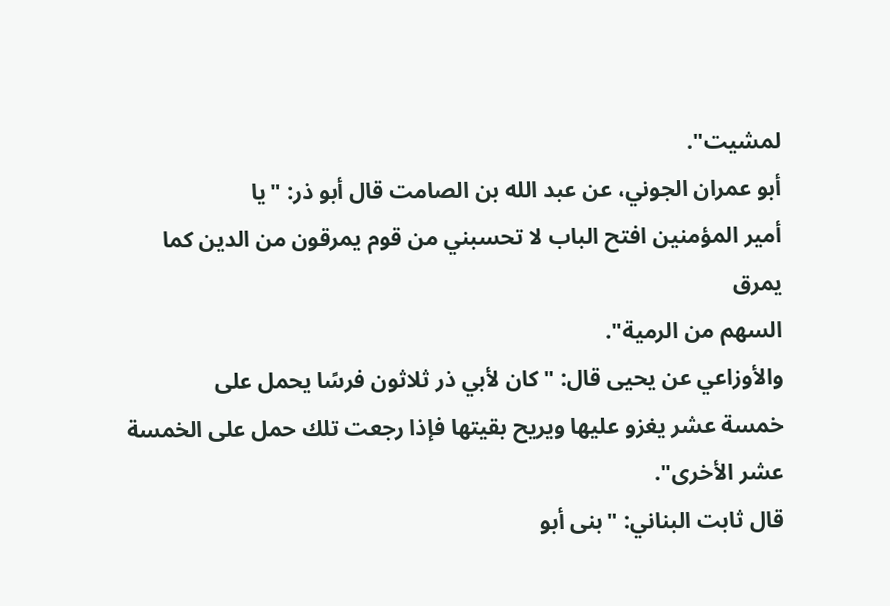لمشيت".
أبو عمران الجوني، عن عبد الله بن الصامت قال أبو ذر: "يا
أمير المؤمنين افتح الباب لا تحسبني من قوم يمرقون من الدين كما يمرق
السهم من الرمية".
والأوزاعي عن يحيى قال: "كان لأبي ذر ثلاثون فرسًا يحمل على
خمسة عشر يغزو عليها ويريح بقيتها فإذا رجعت تلك حمل على الخمسة
عشر الأخرى".
قال ثابت البناني: "بنى أبو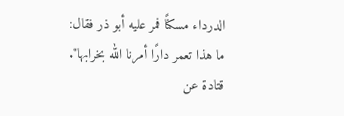الدرداء مسكنًا فمر عليه أبو ذر فقال:
ما هذا تعمر دارًا أمرنا الله بخرابها".
قتادة عن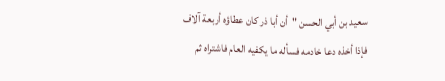سعيد بن أبي الحسن "أن أبا ذر كان عطاؤه أربعة آلاف
فإذا أخذه دعا خادمه فسأله ما يكفيه العام فاشتراه ثم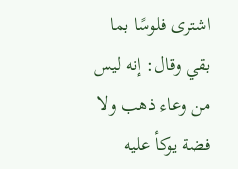اشترى فلوسًا بما
بقي وقال: إنه ليس من وعاء ذهب ولا فضة يوكأ عليه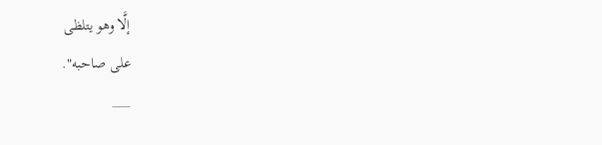إلَّا وهو يتلظى
على صاحبه".
___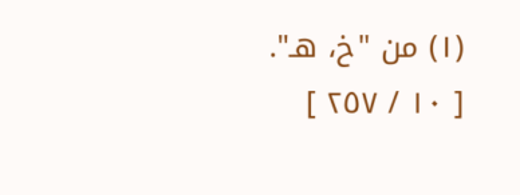(١) من "خ، هـ".
[ ١٠ / ٢٥٧ ]